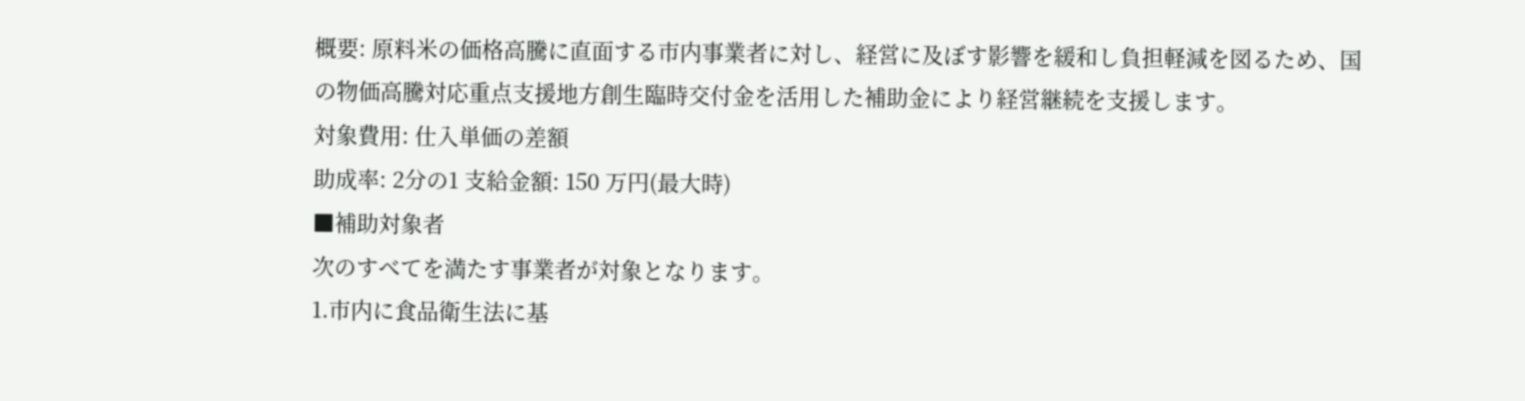概要: 原料米の価格高騰に直面する市内事業者に対し、経営に及ぼす影響を緩和し負担軽減を図るため、国の物価高騰対応重点支援地方創生臨時交付金を活用した補助金により経営継続を支援します。
対象費用: 仕入単価の差額
助成率: 2分の1 支給金額: 150 万円(最大時)
■補助対象者
次のすべてを満たす事業者が対象となります。
1.市内に食品衛生法に基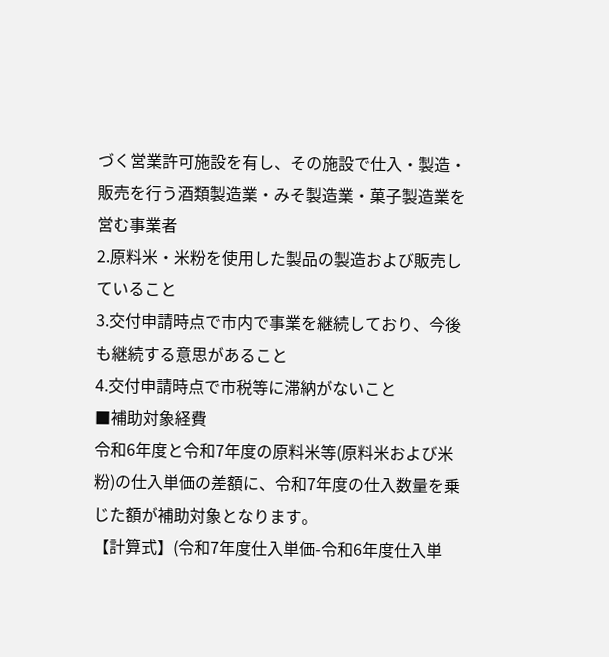づく営業許可施設を有し、その施設で仕入・製造・販売を行う酒類製造業・みそ製造業・菓子製造業を営む事業者
2.原料米・米粉を使用した製品の製造および販売していること
3.交付申請時点で市内で事業を継続しており、今後も継続する意思があること
4.交付申請時点で市税等に滞納がないこと
■補助対象経費
令和6年度と令和7年度の原料米等(原料米および米粉)の仕入単価の差額に、令和7年度の仕入数量を乗じた額が補助対象となります。
【計算式】(令和7年度仕入単価-令和6年度仕入単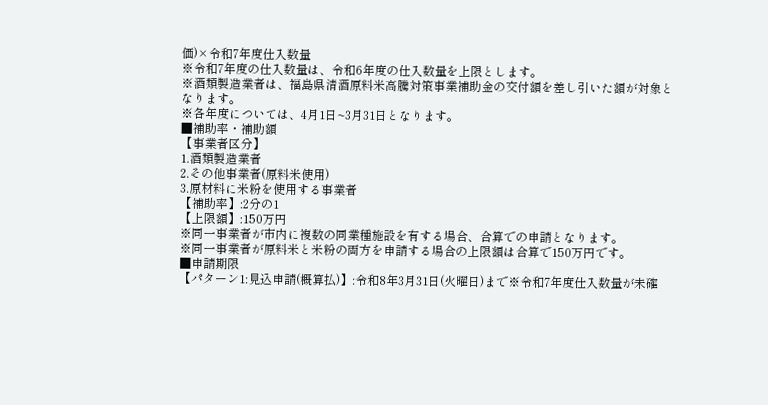価)×令和7年度仕入数量
※令和7年度の仕入数量は、令和6年度の仕入数量を上限とします。
※酒類製造業者は、福島県清酒原料米高騰対策事業補助金の交付額を差し引いた額が対象となります。
※各年度については、4月1日~3月31日となります。
■補助率・補助額
【事業者区分】
1.酒類製造業者
2.その他事業者(原料米使用)
3.原材料に米粉を使用する事業者
【補助率】:2分の1
【上限額】:150万円
※同一事業者が市内に複数の同業種施設を有する場合、合算での申請となります。
※同一事業者が原料米と米粉の両方を申請する場合の上限額は合算で150万円です。
■申請期限
【パターン1:見込申請(概算払)】:令和8年3月31日(火曜日)まで※令和7年度仕入数量が未確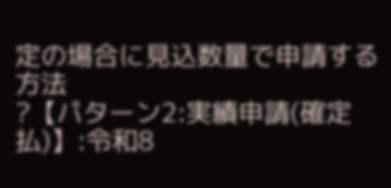定の場合に見込数量で申請する方法
?【パターン2:実績申請(確定払)】:令和8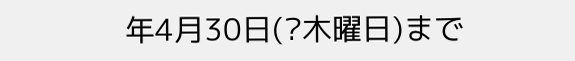年4月30日(?木曜日)まで